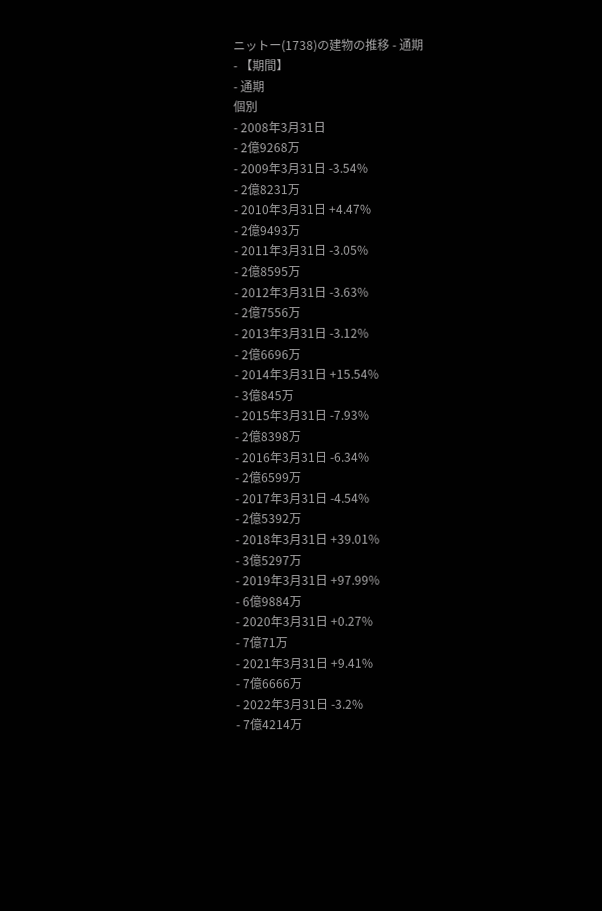ニットー(1738)の建物の推移 - 通期
- 【期間】
- 通期
個別
- 2008年3月31日
- 2億9268万
- 2009年3月31日 -3.54%
- 2億8231万
- 2010年3月31日 +4.47%
- 2億9493万
- 2011年3月31日 -3.05%
- 2億8595万
- 2012年3月31日 -3.63%
- 2億7556万
- 2013年3月31日 -3.12%
- 2億6696万
- 2014年3月31日 +15.54%
- 3億845万
- 2015年3月31日 -7.93%
- 2億8398万
- 2016年3月31日 -6.34%
- 2億6599万
- 2017年3月31日 -4.54%
- 2億5392万
- 2018年3月31日 +39.01%
- 3億5297万
- 2019年3月31日 +97.99%
- 6億9884万
- 2020年3月31日 +0.27%
- 7億71万
- 2021年3月31日 +9.41%
- 7億6666万
- 2022年3月31日 -3.2%
- 7億4214万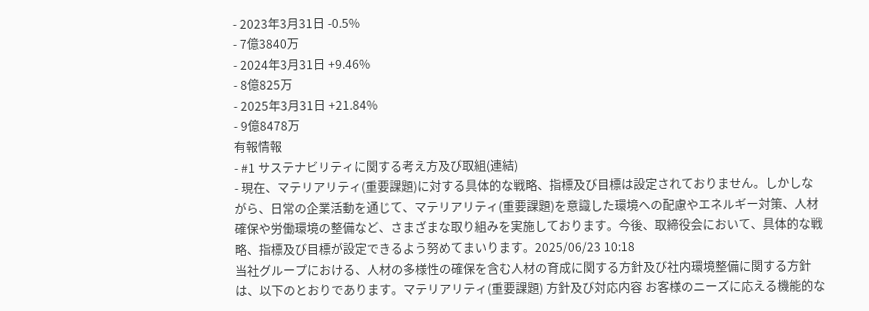- 2023年3月31日 -0.5%
- 7億3840万
- 2024年3月31日 +9.46%
- 8億825万
- 2025年3月31日 +21.84%
- 9億8478万
有報情報
- #1 サステナビリティに関する考え方及び取組(連結)
- 現在、マテリアリティ(重要課題)に対する具体的な戦略、指標及び目標は設定されておりません。しかしながら、日常の企業活動を通じて、マテリアリティ(重要課題)を意識した環境への配慮やエネルギー対策、人材確保や労働環境の整備など、さまざまな取り組みを実施しております。今後、取締役会において、具体的な戦略、指標及び目標が設定できるよう努めてまいります。2025/06/23 10:18
当社グループにおける、人材の多様性の確保を含む人材の育成に関する方針及び社内環境整備に関する方針は、以下のとおりであります。マテリアリティ(重要課題) 方針及び対応内容 お客様のニーズに応える機能的な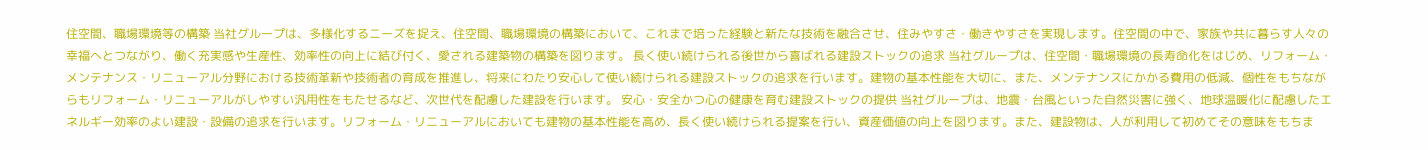住空間、職場環境等の構築 当社グループは、多様化するニーズを捉え、住空間、職場環境の構築において、これまで培った経験と新たな技術を融合させ、住みやすさ・働きやすさを実現します。住空間の中で、家族や共に暮らす人々の幸福へとつながり、働く充実感や生産性、効率性の向上に結び付く、愛される建築物の構築を図ります。 長く使い続けられる後世から喜ばれる建設ストックの追求 当社グループは、住空間・職場環境の長寿命化をはじめ、リフォーム・メンテナンス・リニューアル分野における技術革新や技術者の育成を推進し、将来にわたり安心して使い続けられる建設ストックの追求を行います。建物の基本性能を大切に、また、メンテナンスにかかる費用の低減、個性をもちながらもリフォーム・リニューアルがしやすい汎用性をもたせるなど、次世代を配慮した建設を行います。 安心・安全かつ心の健康を育む建設ストックの提供 当社グループは、地震・台風といった自然災害に強く、地球温暖化に配慮したエネルギー効率のよい建設・設備の追求を行います。リフォーム・リニューアルにおいても建物の基本性能を高め、長く使い続けられる提案を行い、資産価値の向上を図ります。また、建設物は、人が利用して初めてその意味をもちま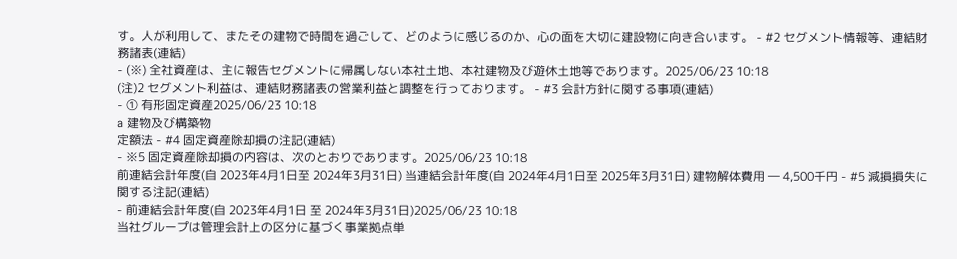す。人が利用して、またその建物で時間を過ごして、どのように感じるのか、心の面を大切に建設物に向き合います。 - #2 セグメント情報等、連結財務諸表(連結)
- (※) 全社資産は、主に報告セグメントに帰属しない本社土地、本社建物及び遊休土地等であります。2025/06/23 10:18
(注)2 セグメント利益は、連結財務諸表の営業利益と調整を行っております。 - #3 会計方針に関する事項(連結)
- ① 有形固定資産2025/06/23 10:18
a 建物及び構築物
定額法 - #4 固定資産除却損の注記(連結)
- ※5 固定資産除却損の内容は、次のとおりであります。2025/06/23 10:18
前連結会計年度(自 2023年4月1日至 2024年3月31日) 当連結会計年度(自 2024年4月1日至 2025年3月31日) 建物解体費用 ― 4,500千円 - #5 減損損失に関する注記(連結)
- 前連結会計年度(自 2023年4月1日 至 2024年3月31日)2025/06/23 10:18
当社グループは管理会計上の区分に基づく事業拠点単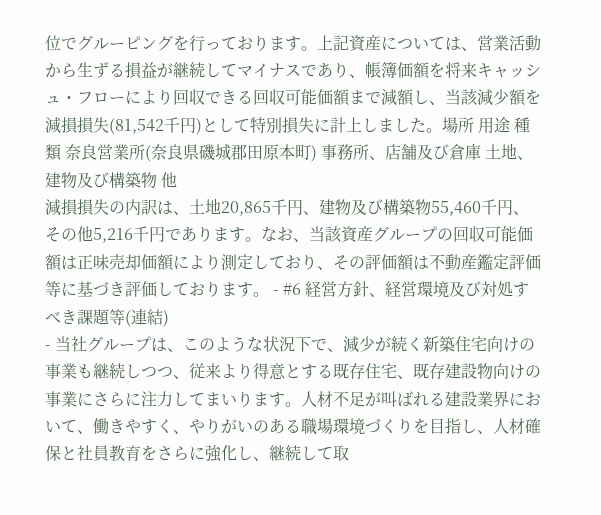位でグルーピングを行っております。上記資産については、営業活動から生ずる損益が継続してマイナスであり、帳簿価額を将来キャッシュ・フローにより回収できる回収可能価額まで減額し、当該減少額を減損損失(81,542千円)として特別損失に計上しました。場所 用途 種類 奈良営業所(奈良県磯城郡田原本町) 事務所、店舗及び倉庫 土地、建物及び構築物 他
減損損失の内訳は、土地20,865千円、建物及び構築物55,460千円、その他5,216千円であります。なお、当該資産グループの回収可能価額は正味売却価額により測定しており、その評価額は不動産鑑定評価等に基づき評価しております。 - #6 経営方針、経営環境及び対処すべき課題等(連結)
- 当社グループは、このような状況下で、減少が続く新築住宅向けの事業も継続しつつ、従来より得意とする既存住宅、既存建設物向けの事業にさらに注力してまいります。人材不足が叫ばれる建設業界において、働きやすく、やりがいのある職場環境づくりを目指し、人材確保と社員教育をさらに強化し、継続して取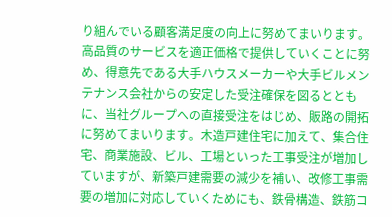り組んでいる顧客満足度の向上に努めてまいります。高品質のサービスを適正価格で提供していくことに努め、得意先である大手ハウスメーカーや大手ビルメンテナンス会社からの安定した受注確保を図るとともに、当社グループへの直接受注をはじめ、販路の開拓に努めてまいります。木造戸建住宅に加えて、集合住宅、商業施設、ビル、工場といった工事受注が増加していますが、新築戸建需要の減少を補い、改修工事需要の増加に対応していくためにも、鉄骨構造、鉄筋コ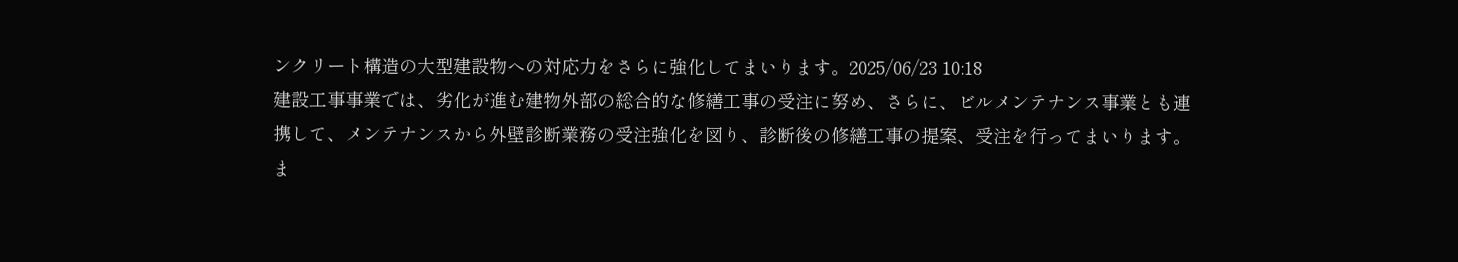ンクリート構造の大型建設物への対応力をさらに強化してまいります。2025/06/23 10:18
建設工事事業では、劣化が進む建物外部の総合的な修繕工事の受注に努め、さらに、ビルメンテナンス事業とも連携して、メンテナンスから外壁診断業務の受注強化を図り、診断後の修繕工事の提案、受注を行ってまいります。ま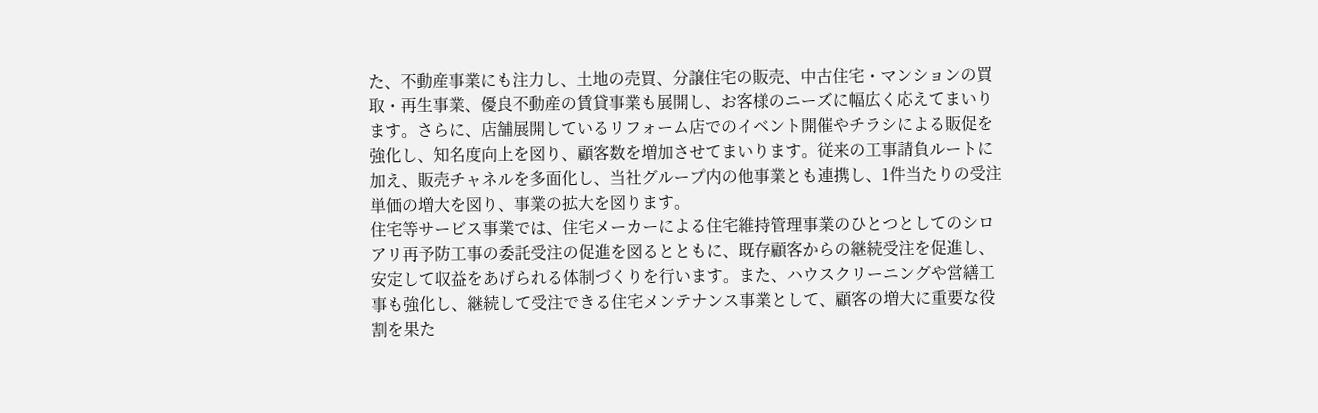た、不動産事業にも注力し、土地の売買、分譲住宅の販売、中古住宅・マンションの買取・再生事業、優良不動産の賃貸事業も展開し、お客様のニーズに幅広く応えてまいります。さらに、店舗展開しているリフォーム店でのイベント開催やチラシによる販促を強化し、知名度向上を図り、顧客数を増加させてまいります。従来の工事請負ルートに加え、販売チャネルを多面化し、当社グループ内の他事業とも連携し、1件当たりの受注単価の増大を図り、事業の拡大を図ります。
住宅等サービス事業では、住宅メーカーによる住宅維持管理事業のひとつとしてのシロアリ再予防工事の委託受注の促進を図るとともに、既存顧客からの継続受注を促進し、安定して収益をあげられる体制づくりを行います。また、ハウスクリーニングや営繕工事も強化し、継続して受注できる住宅メンテナンス事業として、顧客の増大に重要な役割を果た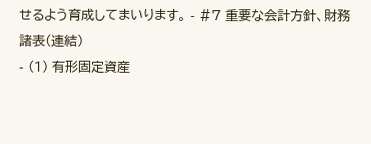せるよう育成してまいります。 - #7 重要な会計方針、財務諸表(連結)
- (1) 有形固定資産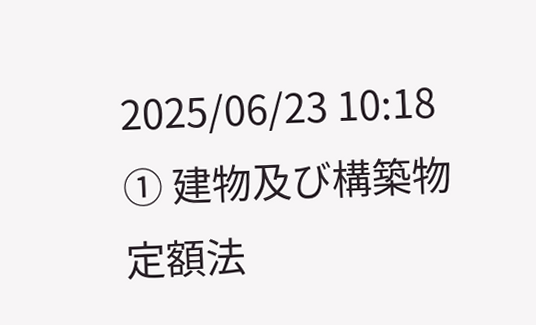2025/06/23 10:18
① 建物及び構築物
定額法